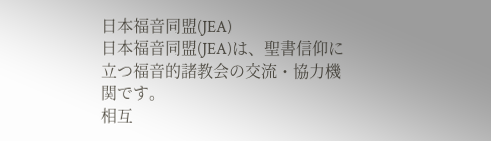日本福音同盟(JEA)
日本福音同盟(JEA)は、聖書信仰に立つ福音的諸教会の交流・協力機関です。
相互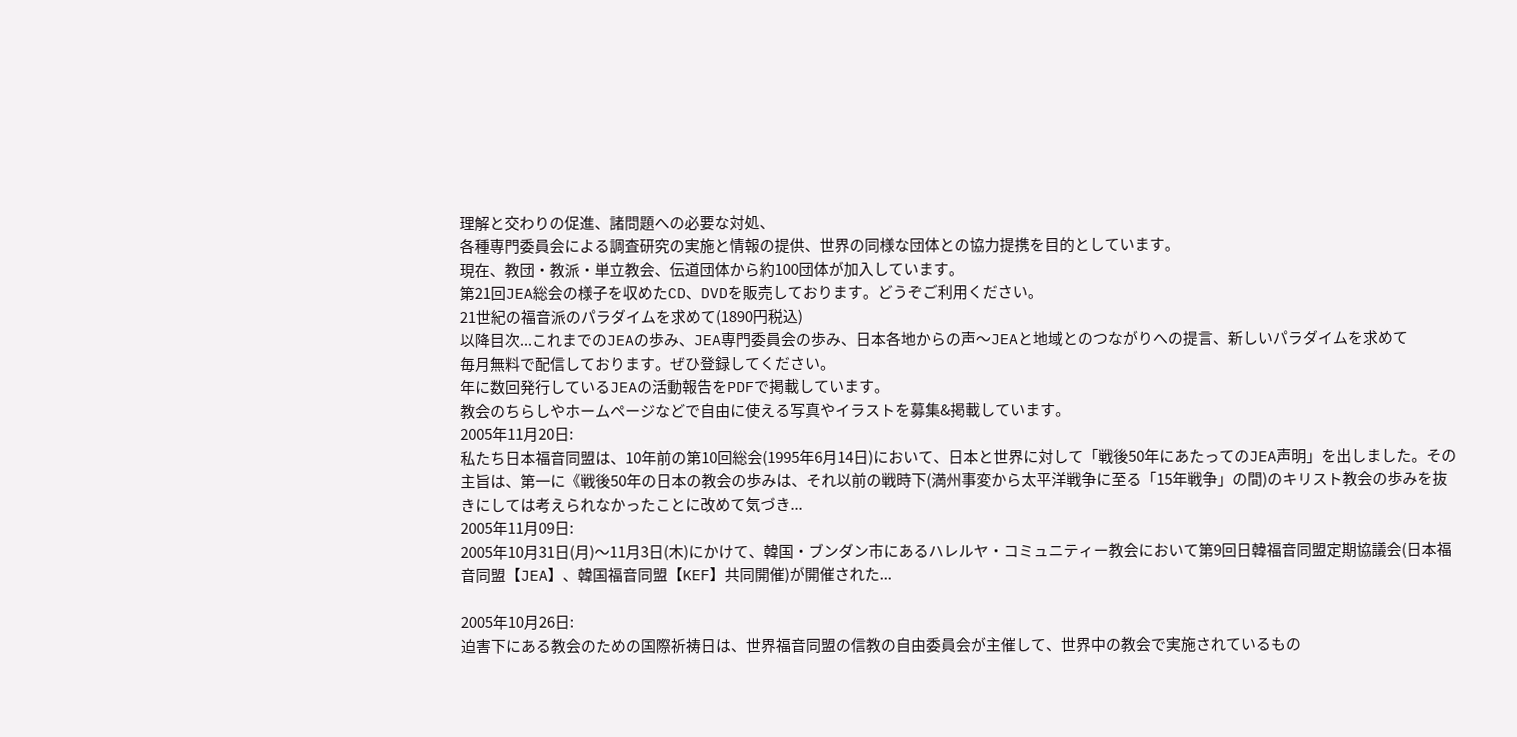理解と交わりの促進、諸問題への必要な対処、
各種専門委員会による調査研究の実施と情報の提供、世界の同様な団体との協力提携を目的としています。
現在、教団・教派・単立教会、伝道団体から約100団体が加入しています。
第21回JEA総会の様子を収めたCD、DVDを販売しております。どうぞご利用ください。
21世紀の福音派のパラダイムを求めて(1890円税込)
以降目次...これまでのJEAの歩み、JEA専門委員会の歩み、日本各地からの声〜JEAと地域とのつながりへの提言、新しいパラダイムを求めて
毎月無料で配信しております。ぜひ登録してください。
年に数回発行しているJEAの活動報告をPDFで掲載しています。
教会のちらしやホームページなどで自由に使える写真やイラストを募集&掲載しています。
2005年11月20日:
私たち日本福音同盟は、10年前の第10回総会(1995年6月14日)において、日本と世界に対して「戦後50年にあたってのJEA声明」を出しました。その主旨は、第一に《戦後50年の日本の教会の歩みは、それ以前の戦時下(満州事変から太平洋戦争に至る「15年戦争」の間)のキリスト教会の歩みを抜きにしては考えられなかったことに改めて気づき...
2005年11月09日:
2005年10月31日(月)〜11月3日(木)にかけて、韓国・ブンダン市にあるハレルヤ・コミュニティー教会において第9回日韓福音同盟定期協議会(日本福音同盟【JEA】、韓国福音同盟【KEF】共同開催)が開催された...

2005年10月26日:
迫害下にある教会のための国際祈祷日は、世界福音同盟の信教の自由委員会が主催して、世界中の教会で実施されているもの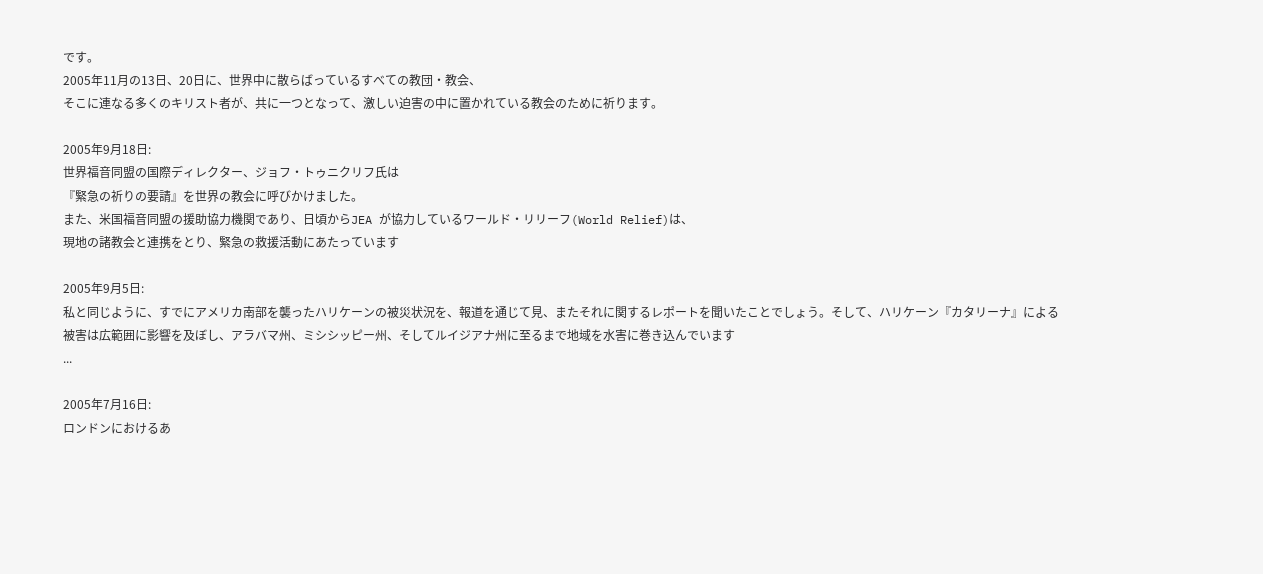です。
2005年11月の13日、20日に、世界中に散らばっているすべての教団・教会、
そこに連なる多くのキリスト者が、共に一つとなって、激しい迫害の中に置かれている教会のために祈ります。

2005年9月18日:
世界福音同盟の国際ディレクター、ジョフ・トゥニクリフ氏は
『緊急の祈りの要請』を世界の教会に呼びかけました。
また、米国福音同盟の援助協力機関であり、日頃からJEA が協力しているワールド・リリーフ(World Relief)は、
現地の諸教会と連携をとり、緊急の救援活動にあたっています

2005年9月5日:
私と同じように、すでにアメリカ南部を襲ったハリケーンの被災状況を、報道を通じて見、またそれに関するレポートを聞いたことでしょう。そして、ハリケーン『カタリーナ』による被害は広範囲に影響を及ぼし、アラバマ州、ミシシッピー州、そしてルイジアナ州に至るまで地域を水害に巻き込んでいます
...

2005年7月16日:
ロンドンにおけるあ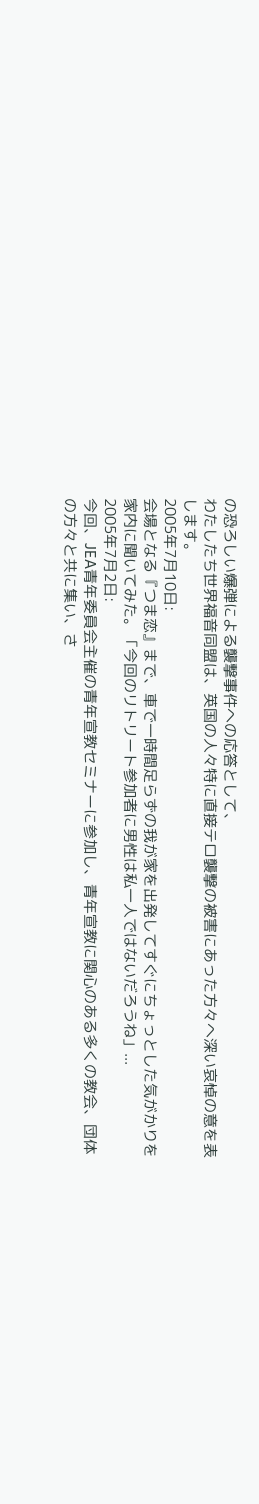の恐ろしい爆弾による襲撃事件への応答として、
わたしたち世界福音同盟は、英国の人々特に直接テロ襲撃の被害にあった方々へ深い哀悼の意を表します。
2005年7月10日:
会場となる『つま恋』まで、車で一時間足らずの我が家を出発してすぐにちょっとした気がかりを家内に聞いてみた。「今回のリトリート参加者に男性は私一人ではないだろうね」...
2005年7月2日:
今回、JEA青年委員会主催の青年宣教セミナーに参加し、青年宣教に関心のある多くの教会、団体の方々と共に集い、さ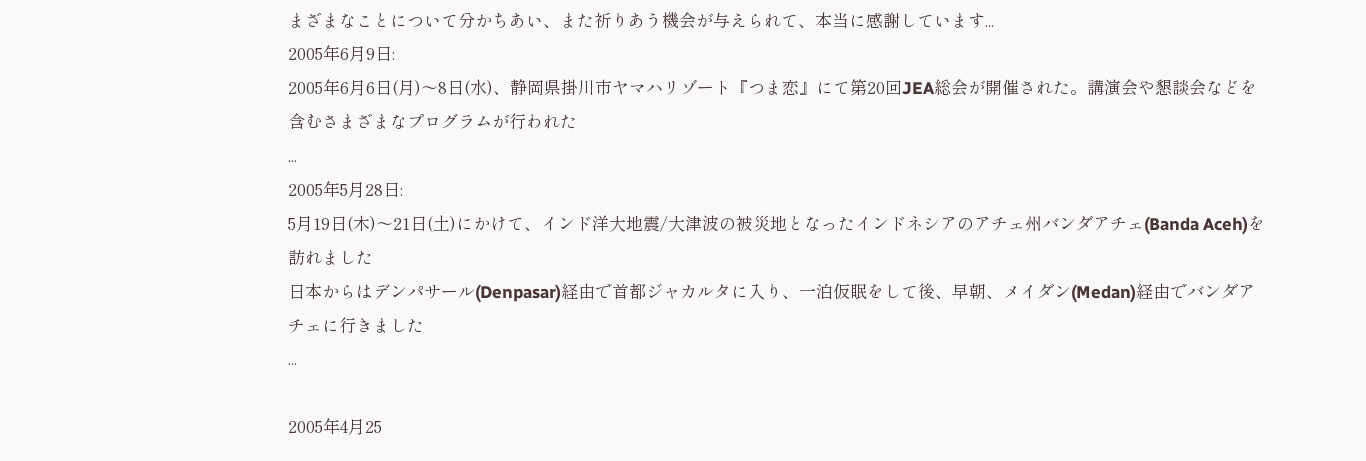まざまなことについて分かちあい、また祈りあう機会が与えられて、本当に感謝しています...
2005年6月9日:
2005年6月6日(月)〜8日(水)、静岡県掛川市ヤマハリゾート『つま恋』にて第20回JEA総会が開催された。講演会や懇談会などを含むさまざまなプログラムが行われた
...
2005年5月28日:
5月19日(木)〜21日(土)にかけて、インド洋大地震/大津波の被災地となったインドネシアのアチェ州バンダアチェ(Banda Aceh)を訪れました
日本からはデンパサール(Denpasar)経由で首都ジャカルタに入り、一泊仮眠をして後、早朝、メイダン(Medan)経由でバンダアチェに行きました
...

2005年4月25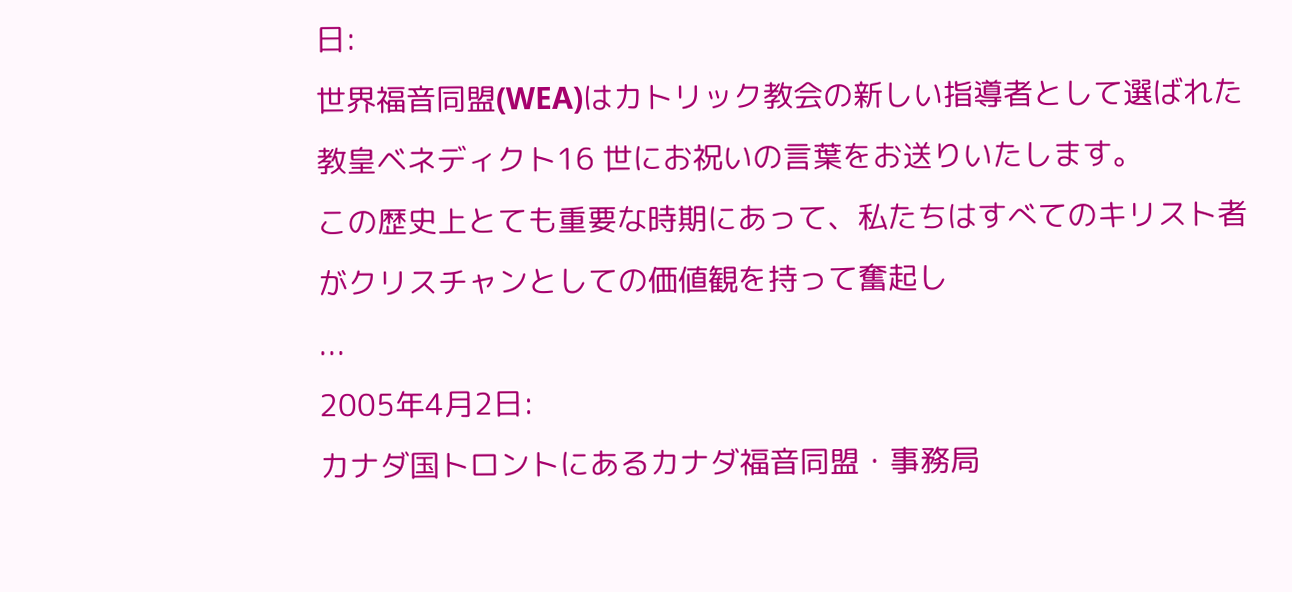日:
世界福音同盟(WEA)はカトリック教会の新しい指導者として選ばれた教皇ベネディクト16 世にお祝いの言葉をお送りいたします。
この歴史上とても重要な時期にあって、私たちはすべてのキリスト者がクリスチャンとしての価値観を持って奮起し
...
2005年4月2日:
カナダ国トロントにあるカナダ福音同盟・事務局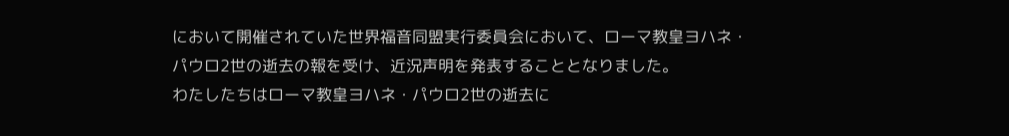において開催されていた世界福音同盟実行委員会において、ローマ教皇ヨハネ・パウロ2世の逝去の報を受け、近況声明を発表することとなりました。
わたしたちはローマ教皇ヨハネ・パウロ2世の逝去に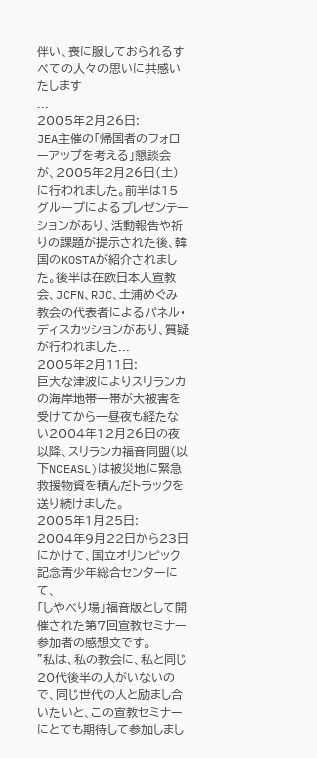伴い、喪に服しておられるすべての人々の思いに共感いたします
...
2005年2月26日:
JEA主催の「帰国者のフォローアップを考える」懇談会が、2005年2月26日(土)に行われました。前半は15グループによるプレゼンテーションがあり、活動報告や祈りの課題が提示された後、韓国のKOSTAが紹介されました。後半は在欧日本人宣教会、JCFN、RJC、土浦めぐみ教会の代表者によるパネル・ディスカッションがあり、質疑が行われました...
2005年2月11日:
巨大な津波によりスリランカの海岸地帯一帯が大被害を受けてから一昼夜も経たない2004年12月26日の夜以降、スリランカ福音同盟(以下NCEASL)は被災地に緊急救援物資を積んだトラックを送り続けました。
2005年1月25日:
2004年9月22日から23日にかけて、国立オリンピック記念青少年総合センターにて、
「しやべり場」福音版として開催された第7回宣教セミナー参加者の感想文です。
”私は、私の教会に、私と同じ20代後半の人がいないので、同じ世代の人と励まし合いたいと、この宣教セミナーにとても期待して参加しまし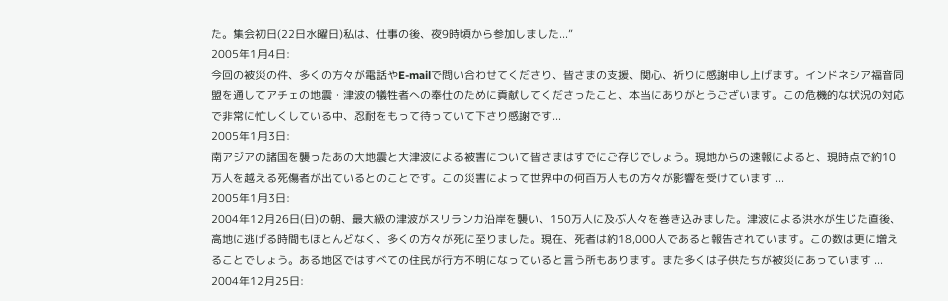た。集会初日(22日水曜日)私は、仕事の後、夜9時頃から参加しました...”
2005年1月4日:
今回の被災の件、多くの方々が電話やE-mailで問い合わせてくださり、皆さまの支援、関心、祈りに感謝申し上げます。インドネシア福音同盟を通してアチェの地震・津波の犠牲者への奉仕のために貢献してくださったこと、本当にありがとうございます。この危機的な状況の対応で非常に忙しくしている中、忍耐をもって待っていて下さり感謝です...
2005年1月3日:
南アジアの諸国を襲ったあの大地震と大津波による被害について皆さまはすでにご存じでしょう。現地からの速報によると、現時点で約10万人を越える死傷者が出ているとのことです。この災害によって世界中の何百万人もの方々が影響を受けています ...
2005年1月3日:
2004年12月26日(日)の朝、最大級の津波がスリランカ沿岸を襲い、150万人に及ぶ人々を巻き込みました。津波による洪水が生じた直後、高地に逃げる時間もほとんどなく、多くの方々が死に至りました。現在、死者は約18,000人であると報告されています。この数は更に増えることでしょう。ある地区ではすべての住民が行方不明になっていると言う所もあります。また多くは子供たちが被災にあっています ...
2004年12月25日: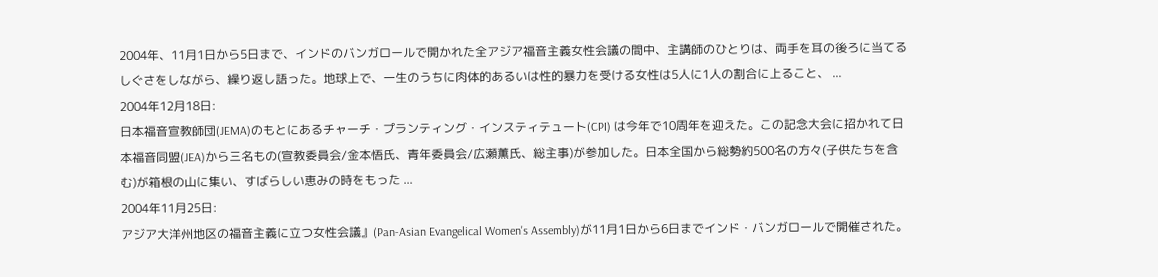2004年、11月1日から5日まで、インドのバンガロールで開かれた全アジア福音主義女性会議の間中、主講師のひとりは、両手を耳の後ろに当てるしぐさをしながら、繰り返し語った。地球上で、一生のうちに肉体的あるいは性的暴力を受ける女性は5人に1人の割合に上ること、 ...
2004年12月18日:
日本福音宣教師団(JEMA)のもとにあるチャーチ・プランティング・インスティテュート(CPI) は今年で10周年を迎えた。この記念大会に招かれて日本福音同盟(JEA)から三名もの(宣教委員会/金本悟氏、青年委員会/広瀬薫氏、総主事)が参加した。日本全国から総勢約500名の方々(子供たちを含む)が箱根の山に集い、すばらしい恵みの時をもった ...
2004年11月25日:
アジア大洋州地区の福音主義に立つ女性会議』(Pan-Asian Evangelical Women's Assembly)が11月1日から6日までインド・バンガロールで開催された。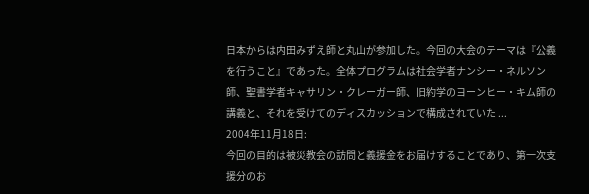日本からは内田みずえ師と丸山が参加した。今回の大会のテーマは『公義を行うこと』であった。全体プログラムは社会学者ナンシー・ネルソン師、聖書学者キャサリン・クレーガー師、旧約学のヨーンヒー・キム師の講義と、それを受けてのディスカッションで構成されていた ...
2004年11月18日:
今回の目的は被災教会の訪問と義援金をお届けすることであり、第一次支援分のお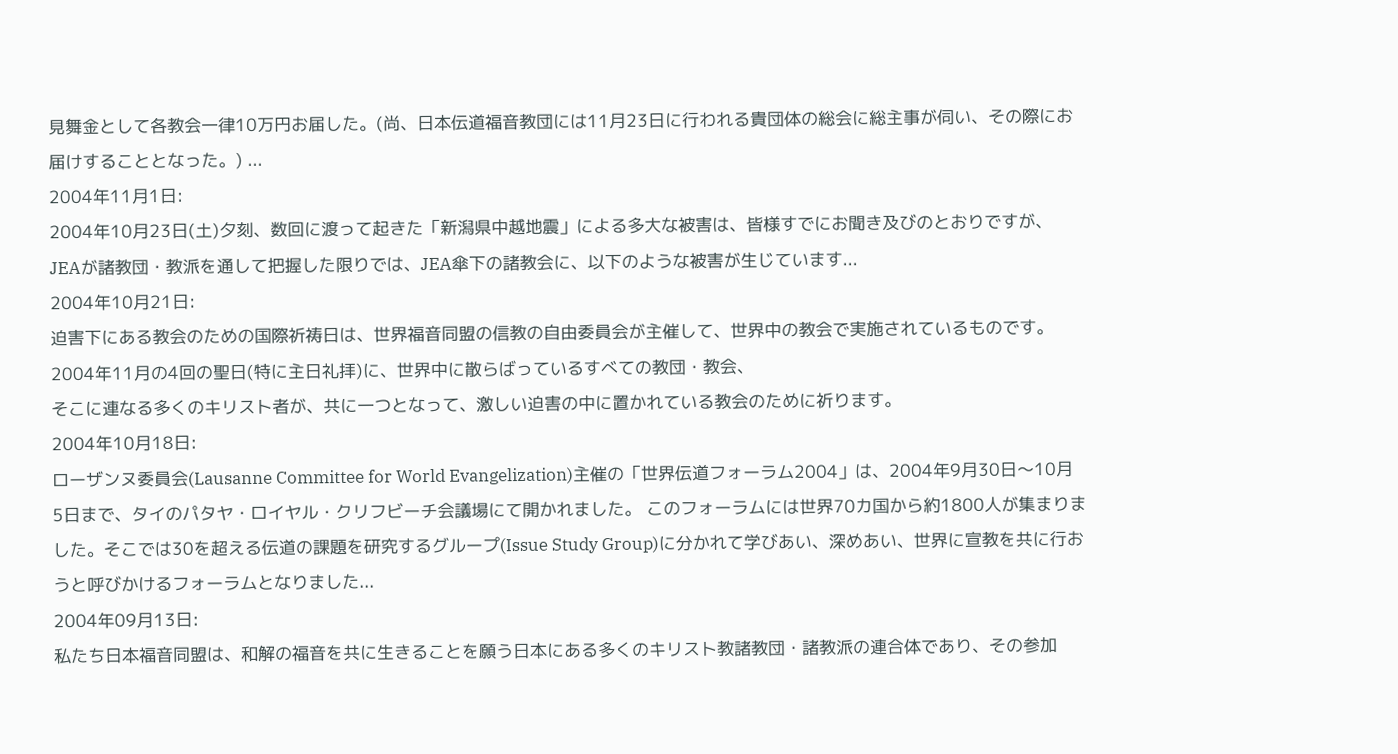見舞金として各教会一律10万円お届した。(尚、日本伝道福音教団には11月23日に行われる貴団体の総会に総主事が伺い、その際にお届けすることとなった。) ...
2004年11月1日:
2004年10月23日(土)夕刻、数回に渡って起きた「新潟県中越地震」による多大な被害は、皆様すでにお聞き及びのとおりですが、 JEAが諸教団・教派を通して把握した限りでは、JEA傘下の諸教会に、以下のような被害が生じています...
2004年10月21日:
迫害下にある教会のための国際祈祷日は、世界福音同盟の信教の自由委員会が主催して、世界中の教会で実施されているものです。
2004年11月の4回の聖日(特に主日礼拝)に、世界中に散らばっているすべての教団・教会、
そこに連なる多くのキリスト者が、共に一つとなって、激しい迫害の中に置かれている教会のために祈ります。
2004年10月18日:
ローザンヌ委員会(Lausanne Committee for World Evangelization)主催の「世界伝道フォーラム2004」は、2004年9月30日〜10月5日まで、タイのパタヤ・ロイヤル・クリフビーチ会議場にて開かれました。 このフォーラムには世界70カ国から約1800人が集まりました。そこでは30を超える伝道の課題を研究するグループ(Issue Study Group)に分かれて学びあい、深めあい、世界に宣教を共に行おうと呼びかけるフォーラムとなりました...
2004年09月13日:
私たち日本福音同盟は、和解の福音を共に生きることを願う日本にある多くのキリスト教諸教団・諸教派の連合体であり、その参加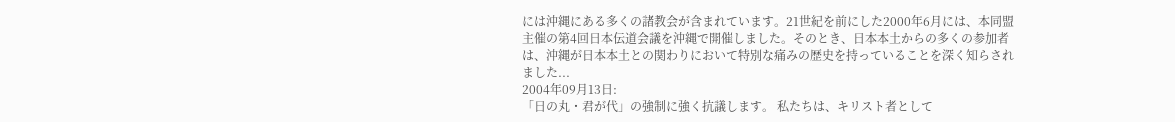には沖縄にある多くの諸教会が含まれています。21世紀を前にした2000年6月には、本同盟主催の第4回日本伝道会議を沖縄で開催しました。そのとき、日本本土からの多くの参加者は、沖縄が日本本土との関わりにおいて特別な痛みの歴史を持っていることを深く知らされました...
2004年09月13日:
「日の丸・君が代」の強制に強く抗議します。 私たちは、キリスト者として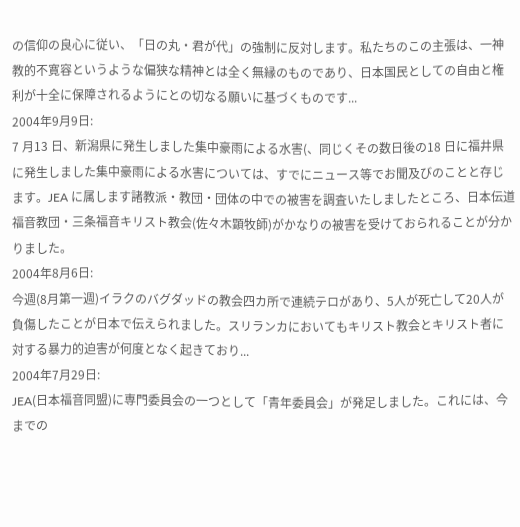の信仰の良心に従い、「日の丸・君が代」の強制に反対します。私たちのこの主張は、一神教的不寛容というような偏狭な精神とは全く無縁のものであり、日本国民としての自由と権利が十全に保障されるようにとの切なる願いに基づくものです...
2004年9月9日:
7 月13 日、新潟県に発生しました集中豪雨による水害(、同じくその数日後の18 日に福井県に発生しました集中豪雨による水害については、すでにニュース等でお聞及びのことと存じます。JEA に属します諸教派・教団・団体の中での被害を調査いたしましたところ、日本伝道福音教団・三条福音キリスト教会(佐々木顕牧師)がかなりの被害を受けておられることが分かりました。
2004年8月6日:
今週(8月第一週)イラクのバグダッドの教会四カ所で連続テロがあり、5人が死亡して20人が負傷したことが日本で伝えられました。スリランカにおいてもキリスト教会とキリスト者に対する暴力的迫害が何度となく起きており...
2004年7月29日:
JEA(日本福音同盟)に専門委員会の一つとして「青年委員会」が発足しました。これには、今までの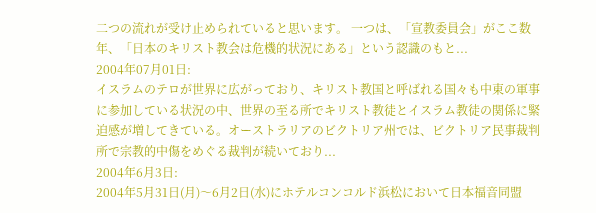二つの流れが受け止められていると思います。 一つは、「宣教委員会」がここ数年、「日本のキリスト教会は危機的状況にある」という認識のもと...
2004年07月01日:
イスラムのテロが世界に広がっており、キリスト教国と呼ばれる国々も中東の軍事に参加している状況の中、世界の至る所でキリスト教徒とイスラム教徒の関係に緊迫感が増してきている。オーストラリアのビクトリア州では、ビクトリア民事裁判所で宗教的中傷をめぐる裁判が続いており...
2004年6月3日:
2004年5月31日(月)〜6月2日(水)にホテルコンコルド浜松において日本福音同盟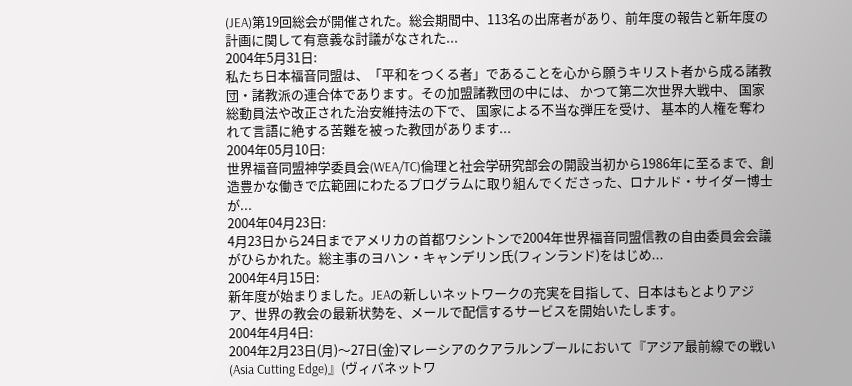(JEA)第19回総会が開催された。総会期間中、113名の出席者があり、前年度の報告と新年度の計画に関して有意義な討議がなされた...
2004年5月31日:
私たち日本福音同盟は、「平和をつくる者」であることを心から願うキリスト者から成る諸教団・諸教派の連合体であります。その加盟諸教団の中には、 かつて第二次世界大戦中、 国家総動員法や改正された治安維持法の下で、 国家による不当な弾圧を受け、 基本的人権を奪われて言語に絶する苦難を被った教団があります...
2004年05月10日:
世界福音同盟神学委員会(WEA/TC)倫理と社会学研究部会の開設当初から1986年に至るまで、創造豊かな働きで広範囲にわたるプログラムに取り組んでくださった、ロナルド・サイダー博士が...
2004年04月23日:
4月23日から24日までアメリカの首都ワシントンで2004年世界福音同盟信教の自由委員会会議がひらかれた。総主事のヨハン・キャンデリン氏(フィンランド)をはじめ...
2004年4月15日:
新年度が始まりました。JEAの新しいネットワークの充実を目指して、日本はもとよりアジア、世界の教会の最新状勢を、メールで配信するサービスを開始いたします。
2004年4月4日:
2004年2月23日(月)〜27日(金)マレーシアのクアラルンプールにおいて『アジア最前線での戦い(Asia Cutting Edge)』(ヴィバネットワ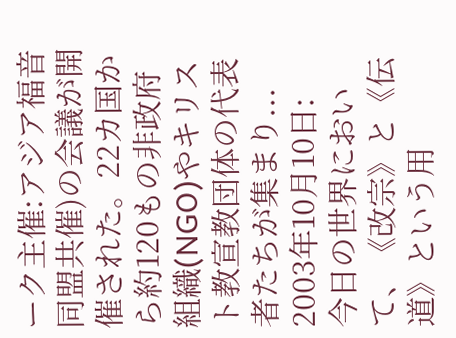ーク主催:アジア福音同盟共催)の会議が開催された。22カ国から約120もの非政府組織(NGO)やキリスト教宣教団体の代表者たちが集まり...
2003年10月10日:
今日の世界において、《改宗》と《伝道》という用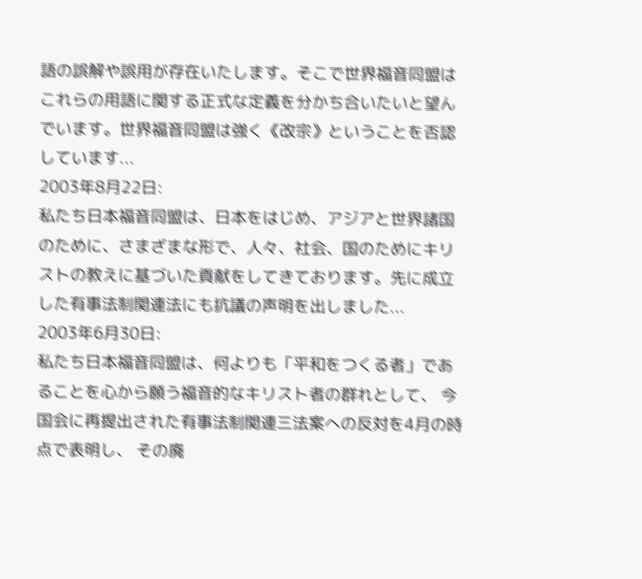語の誤解や誤用が存在いたします。そこで世界福音同盟はこれらの用語に関する正式な定義を分かち合いたいと望んでいます。世界福音同盟は強く《改宗》ということを否認しています...
2003年8月22日:
私たち日本福音同盟は、日本をはじめ、アジアと世界諸国のために、さまざまな形で、人々、社会、国のためにキリストの教えに基づいた貢献をしてきております。先に成立した有事法制関連法にも抗議の声明を出しました...
2003年6月30日:
私たち日本福音同盟は、何よりも「平和をつくる者」であることを心から願う福音的なキリスト者の群れとして、 今国会に再提出された有事法制関連三法案への反対を4月の時点で表明し、 その廃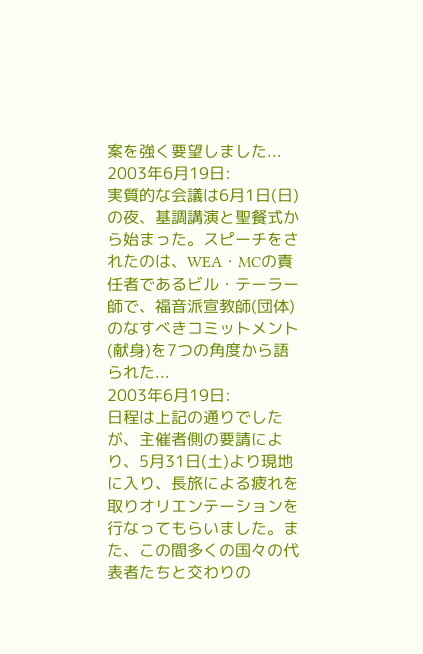案を強く要望しました...
2003年6月19日:
実質的な会議は6月1日(日)の夜、基調講演と聖餐式から始まった。スピーチをされたのは、WEA・MCの責任者であるビル・テーラー師で、福音派宣教師(団体)のなすべきコミットメント(献身)を7つの角度から語られた...
2003年6月19日:
日程は上記の通りでしたが、主催者側の要請により、5月31日(土)より現地に入り、長旅による疲れを取りオリエンテーションを行なってもらいました。また、この間多くの国々の代表者たちと交わりの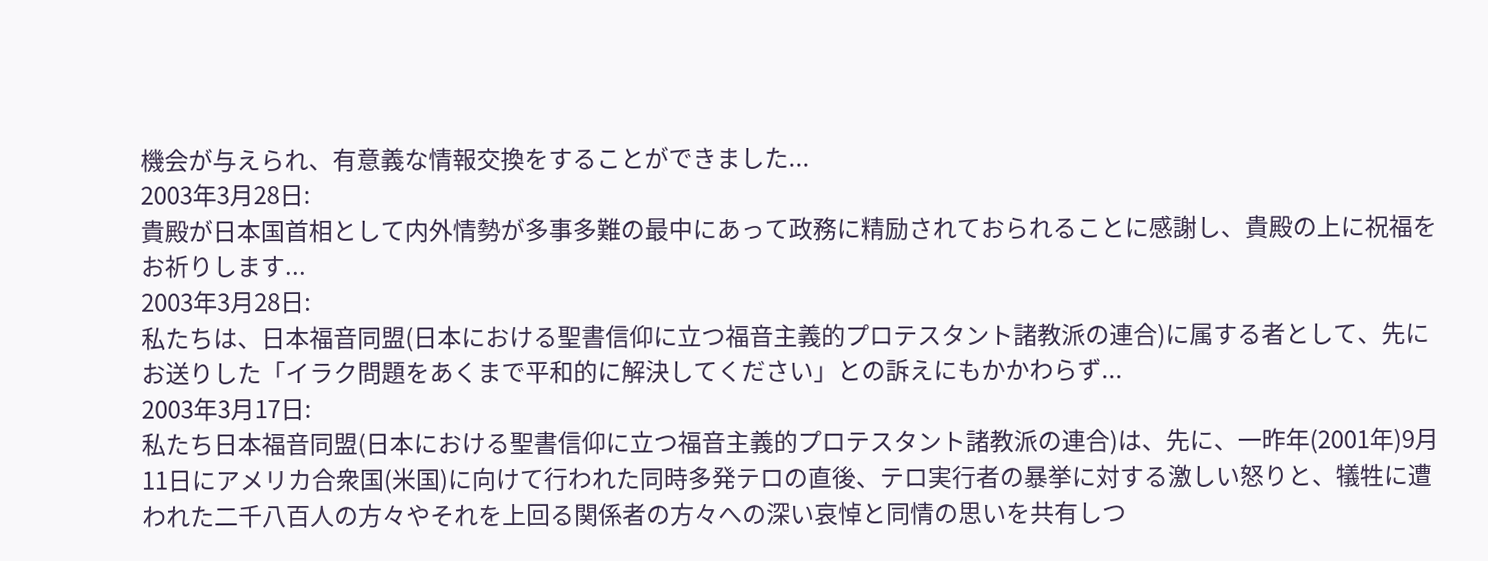機会が与えられ、有意義な情報交換をすることができました...
2003年3月28日:
貴殿が日本国首相として内外情勢が多事多難の最中にあって政務に精励されておられることに感謝し、貴殿の上に祝福をお祈りします...
2003年3月28日:
私たちは、日本福音同盟(日本における聖書信仰に立つ福音主義的プロテスタント諸教派の連合)に属する者として、先にお送りした「イラク問題をあくまで平和的に解決してください」との訴えにもかかわらず...
2003年3月17日:
私たち日本福音同盟(日本における聖書信仰に立つ福音主義的プロテスタント諸教派の連合)は、先に、一昨年(2001年)9月11日にアメリカ合衆国(米国)に向けて行われた同時多発テロの直後、テロ実行者の暴挙に対する激しい怒りと、犠牲に遭われた二千八百人の方々やそれを上回る関係者の方々への深い哀悼と同情の思いを共有しつ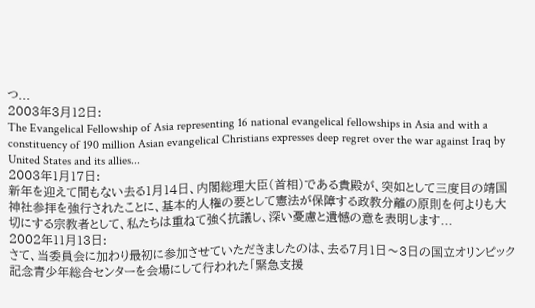つ...
2003年3月12日:
The Evangelical Fellowship of Asia representing 16 national evangelical fellowships in Asia and with a constituency of 190 million Asian evangelical Christians expresses deep regret over the war against Iraq by United States and its allies...
2003年1月17日:
新年を迎えて間もない去る1月14日、内閣総理大臣(首相)である貴殿が、突如として三度目の靖国神社参拝を強行されたことに、基本的人権の要として憲法が保障する政教分離の原則を何よりも大切にする宗教者として、私たちは重ねて強く抗議し、深い憂慮と遺憾の意を表明します...
2002年11月13日:
さて、当委員会に加わり最初に参加させていただきましたのは、去る7月1日〜3日の国立オリンピック記念青少年総合センターを会場にして行われた「緊急支援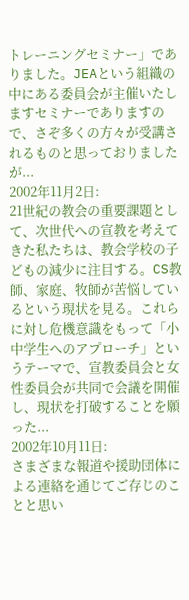トレーニングセミナー」でありました。JEAという組織の中にある委員会が主催いたしますセミナーでありますので、さぞ多くの方々が受講されるものと思っておりましたが...
2002年11月2日:
21世紀の教会の重要課題として、次世代への宣教を考えてきた私たちは、教会学校の子どもの減少に注目する。CS教師、家庭、牧師が苦悩しているという現状を見る。これらに対し危機意識をもって「小中学生へのアプローチ」というテーマで、宣教委員会と女性委員会が共同で会議を開催し、現状を打破することを願った...
2002年10月11日:
さまざまな報道や援助団体による連絡を通じてご存じのことと思い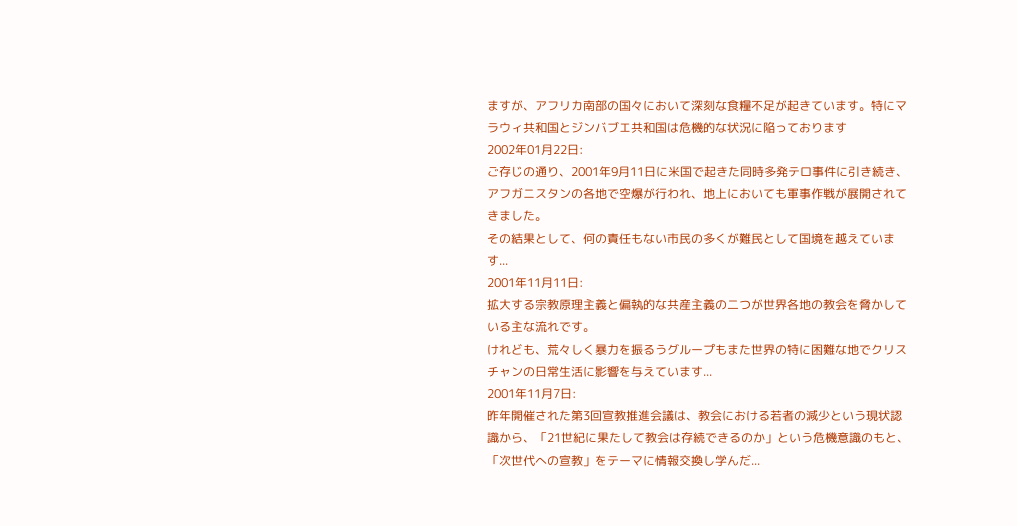ますが、アフリカ南部の国々において深刻な食糧不足が起きています。特にマラウィ共和国とジンバブエ共和国は危機的な状況に陥っております
2002年01月22日:
ご存じの通り、2001年9月11日に米国で起きた同時多発テロ事件に引き続き、アフガニスタンの各地で空爆が行われ、地上においても軍事作戦が展開されてきました。
その結果として、何の責任もない市民の多くが難民として国境を越えています...
2001年11月11日:
拡大する宗教原理主義と偏執的な共産主義の二つが世界各地の教会を脅かしている主な流れです。
けれども、荒々しく暴力を振るうグループもまた世界の特に困難な地でクリスチャンの日常生活に影響を与えています...
2001年11月7日:
昨年開催された第3回宣教推進会議は、教会における若者の減少という現状認識から、「21世紀に果たして教会は存続できるのか」という危機意識のもと、「次世代への宣教」をテーマに情報交換し学んだ...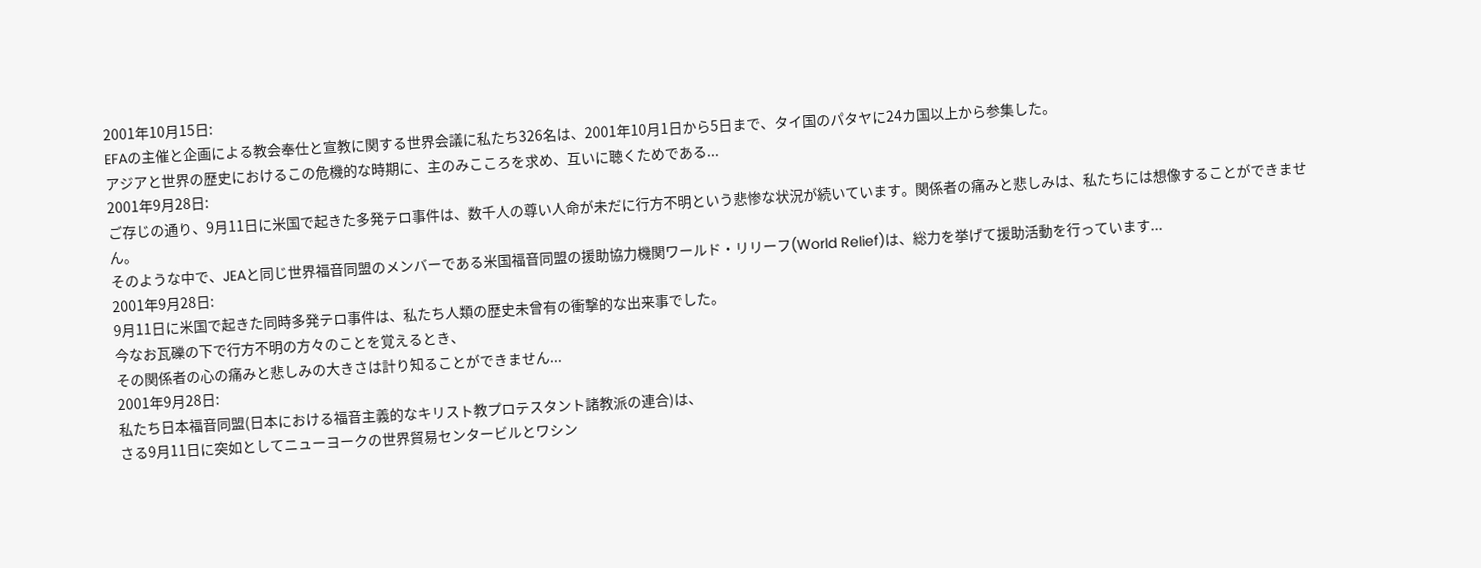2001年10月15日:
EFAの主催と企画による教会奉仕と宣教に関する世界会議に私たち326名は、2001年10月1日から5日まで、タイ国のパタヤに24カ国以上から参集した。
アジアと世界の歴史におけるこの危機的な時期に、主のみこころを求め、互いに聴くためである...
2001年9月28日:
ご存じの通り、9月11日に米国で起きた多発テロ事件は、数千人の尊い人命が未だに行方不明という悲惨な状況が続いています。関係者の痛みと悲しみは、私たちには想像することができません。
そのような中で、JEAと同じ世界福音同盟のメンバーである米国福音同盟の援助協力機関ワールド・リリーフ(World Relief)は、総力を挙げて援助活動を行っています...
2001年9月28日:
9月11日に米国で起きた同時多発テロ事件は、私たち人類の歴史未曾有の衝撃的な出来事でした。
今なお瓦礫の下で行方不明の方々のことを覚えるとき、
その関係者の心の痛みと悲しみの大きさは計り知ることができません...
2001年9月28日:
私たち日本福音同盟(日本における福音主義的なキリスト教プロテスタント諸教派の連合)は、
さる9月11日に突如としてニューヨークの世界貿易センタービルとワシン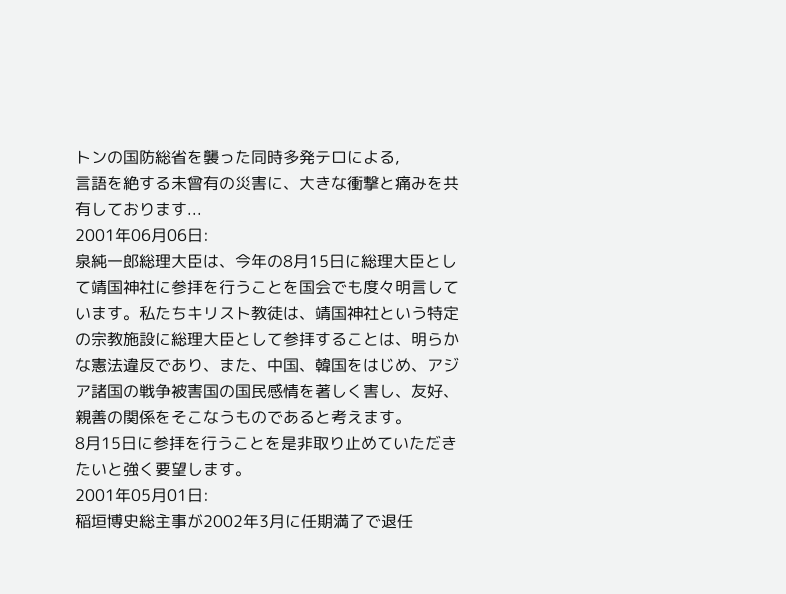トンの国防総省を襲った同時多発テロによる,
言語を絶する未曾有の災害に、大きな衝撃と痛みを共有しております...
2001年06月06日:
泉純一郎総理大臣は、今年の8月15日に総理大臣として靖国神社に参拝を行うことを国会でも度々明言しています。私たちキリスト教徒は、靖国神社という特定の宗教施設に総理大臣として参拝することは、明らかな憲法違反であり、また、中国、韓国をはじめ、アジア諸国の戦争被害国の国民感情を著しく害し、友好、親善の関係をそこなうものであると考えます。
8月15日に参拝を行うことを是非取り止めていただきたいと強く要望します。
2001年05月01日:
稲垣博史総主事が2002年3月に任期満了で退任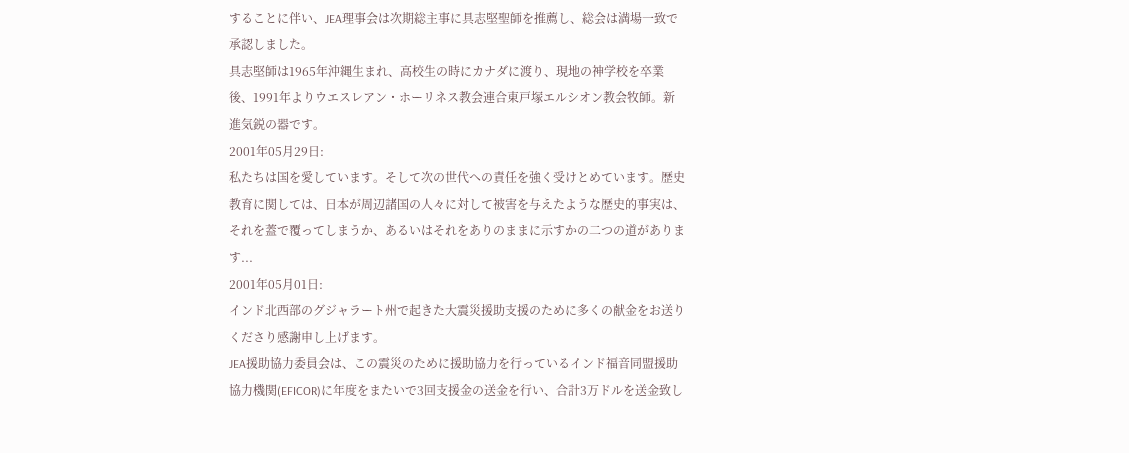することに伴い、JEA理事会は次期総主事に具志堅聖師を推薦し、総会は満場一致で承認しました。
具志堅師は1965年沖縄生まれ、高校生の時にカナダに渡り、現地の神学校を卒業後、1991年よりウエスレアン・ホーリネス教会連合東戸塚エルシオン教会牧師。新進気鋭の器です。
2001年05月29日:
私たちは国を愛しています。そして次の世代への責任を強く受けとめています。歴史教育に関しては、日本が周辺諸国の人々に対して被害を与えたような歴史的事実は、それを蓋で覆ってしまうか、あるいはそれをありのままに示すかの二つの道があります...
2001年05月01日:
インド北西部のグジャラート州で起きた大震災援助支援のために多くの献金をお送りくださり感謝申し上げます。
JEA援助協力委員会は、この震災のために援助協力を行っているインド福音同盟援助協力機関(EFICOR)に年度をまたいで3回支援金の送金を行い、合計3万ドルを送金致し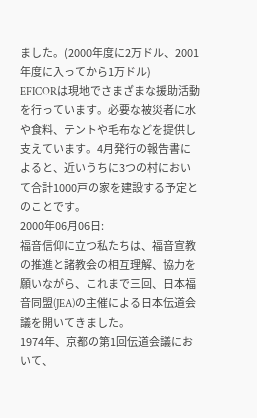ました。(2000年度に2万ドル、2001年度に入ってから1万ドル)
EFICORは現地でさまざまな援助活動を行っています。必要な被災者に水や食料、テントや毛布などを提供し支えています。4月発行の報告書によると、近いうちに3つの村において合計1000戸の家を建設する予定とのことです。
2000年06月06日:
福音信仰に立つ私たちは、福音宣教の推進と諸教会の相互理解、協力を願いながら、これまで三回、日本福音同盟(JEA)の主催による日本伝道会議を開いてきました。
1974年、京都の第1回伝道会議において、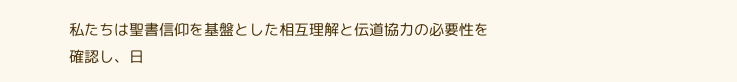私たちは聖書信仰を基盤とした相互理解と伝道協力の必要性を確認し、日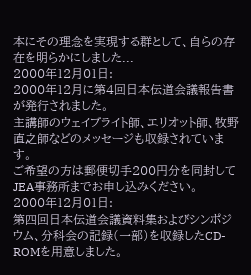本にその理念を実現する群として、自らの存在を明らかにしました...
2000年12月01日:
2000年12月に第4回日本伝道会議報告書が発行されました。
主講師のウェイブライト師、エリオット師、牧野直之師などのメッセージも収録されています。
ご希望の方は郵便切手200円分を同封してJEA事務所までお申し込みください。
2000年12月01日:
第四回日本伝道会議資料集およびシンポジウム、分科会の記録(一部)を収録したCD-ROMを用意しました。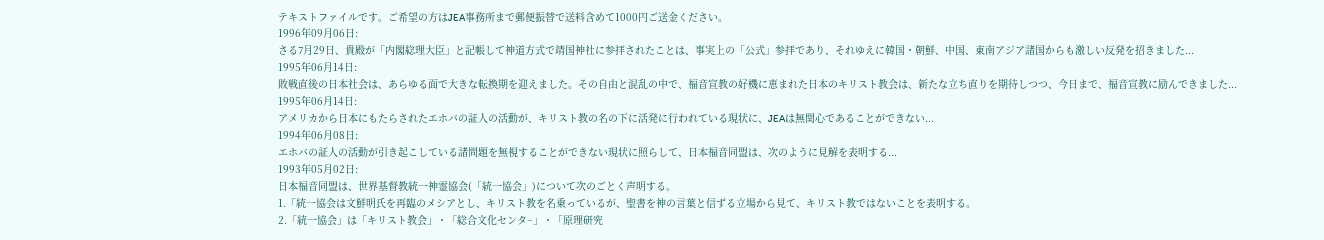テキストファイルです。ご希望の方はJEA事務所まで郵便振替で送料含めて1000円ご送金ください。
1996年09月06日:
さる7月29日、貴殿が「内閣総理大臣」と記帳して神道方式で靖国神社に参拝されたことは、事実上の「公式」参拝であり、それゆえに韓国・朝鮮、中国、東南アジア諸国からも激しい反発を招きました...
1995年06月14日:
敗戦直後の日本社会は、あらゆる面で大きな転換期を迎えました。その自由と混乱の中で、福音宣教の好機に恵まれた日本のキリスト教会は、新たな立ち直りを期待しつつ、今日まで、福音宣教に励んできました...
1995年06月14日:
アメリカから日本にもたらされたエホバの証人の活動が、キリスト教の名の下に活発に行われている現状に、JEAは無関心であることができない...
1994年06月08日:
エホバの証人の活動が引き起こしている諸問題を無視することができない現状に照らして、日本福音同盟は、次のように見解を表明する...
1993年05月02日:
日本福音同盟は、世界基督教統一神霊協会(「統一協会」)について次のごとく声明する。
1.「統一協会は文鮮明氏を再臨のメシアとし、キリスト教を名乗っているが、聖書を神の言葉と信ずる立場から見て、キリスト教ではないことを表明する。
2.「統一協会」は「キリスト教会」・「総合文化センタ−」・「原理研究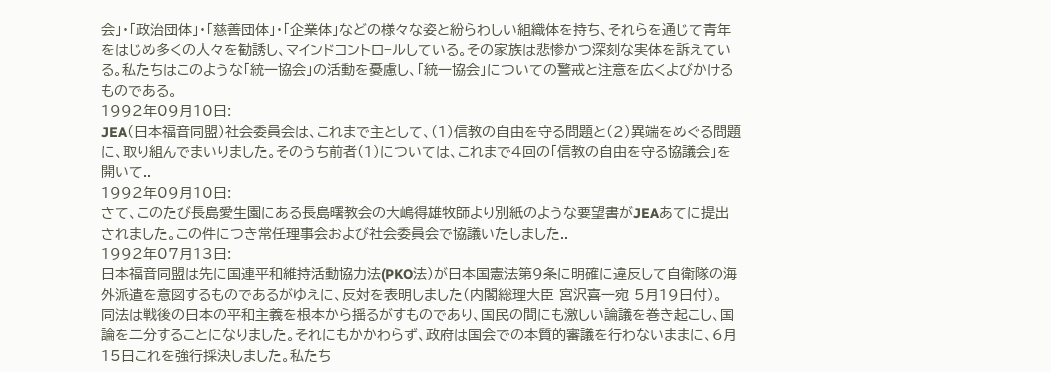会」・「政治団体」・「慈善団体」・「企業体」などの様々な姿と紛らわしい組織体を持ち、それらを通じて青年をはじめ多くの人々を勧誘し、マインドコントロ−ルしている。その家族は悲惨かつ深刻な実体を訴えている。私たちはこのような「統一協会」の活動を憂慮し、「統一協会」についての警戒と注意を広くよびかけるものである。
1992年09月10日:
JEA(日本福音同盟)社会委員会は、これまで主として、(1)信教の自由を守る問題と(2)異端をめぐる問題に、取り組んでまいりました。そのうち前者(1)については、これまで4回の「信教の自由を守る協議会」を開いて..
1992年09月10日:
さて、このたび長島愛生園にある長島曙教会の大嶋得雄牧師より別紙のような要望書がJEAあてに提出されました。この件につき常任理事会および社会委員会で協議いたしました..
1992年07月13日:
日本福音同盟は先に国連平和維持活動協力法(PKO法)が日本国憲法第9条に明確に違反して自衛隊の海外派遣を意図するものであるがゆえに、反対を表明しました(内閣総理大臣 宮沢喜一宛 5月19日付)。
同法は戦後の日本の平和主義を根本から揺るがすものであり、国民の間にも激しい論議を巻き起こし、国論を二分することになりました。それにもかかわらず、政府は国会での本質的審議を行わないままに、6月15日これを強行採決しました。私たち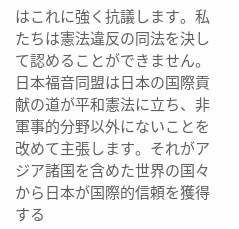はこれに強く抗議します。私たちは憲法違反の同法を決して認めることができません。
日本福音同盟は日本の国際貢献の道が平和憲法に立ち、非軍事的分野以外にないことを改めて主張します。それがアジア諸国を含めた世界の国々から日本が国際的信頼を獲得する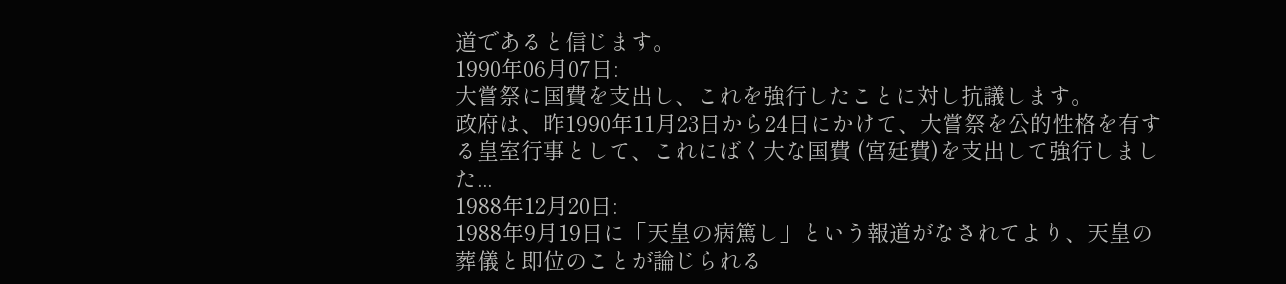道であると信じます。
1990年06月07日:
大嘗祭に国費を支出し、これを強行したことに対し抗議します。
政府は、昨1990年11月23日から24日にかけて、大嘗祭を公的性格を有する皇室行事として、これにばく大な国費 (宮廷費)を支出して強行しました...
1988年12月20日:
1988年9月19日に「天皇の病篤し」という報道がなされてより、天皇の葬儀と即位のことが論じられる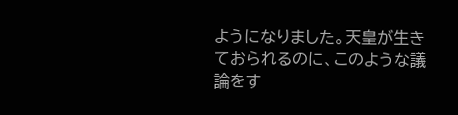ようになりました。天皇が生きておられるのに、このような議論をす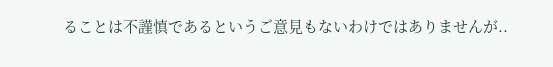ることは不謹慎であるというご意見もないわけではありませんが..